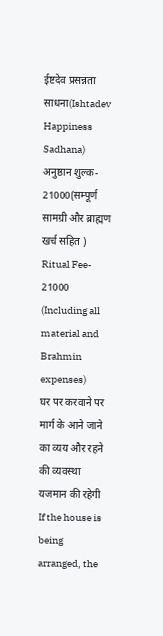ईष्टदेव प्रसन्नता साधना(Ishtadev Happiness Sadhana)
अनुष्ठान शुल्क- 21000(सम्पूर्ण सामग्री और ब्राह्मण खर्च सहित )
Ritual Fee- 21000 (Including all material and Brahmin expenses)
घर पर करवाने पर मार्ग के आने जाने का व्यय और रहने की व्यवस्था यजमान की रहेगी
If the house is being arranged, the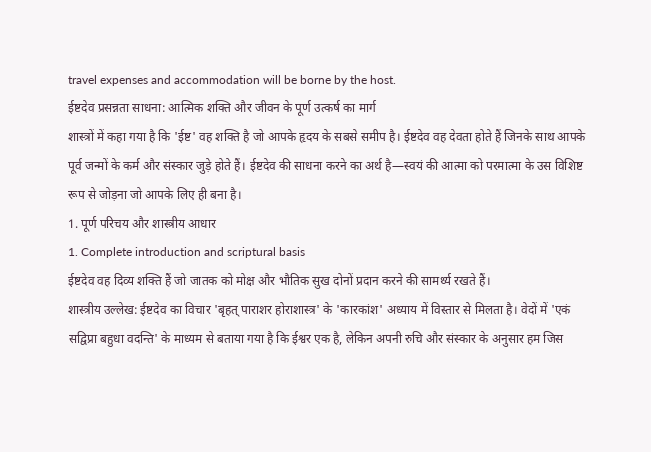travel expenses and accommodation will be borne by the host.
ईष्टदेव प्रसन्नता साधना: आत्मिक शक्ति और जीवन के पूर्ण उत्कर्ष का मार्ग
शास्त्रों में कहा गया है कि 'ईष्ट' वह शक्ति है जो आपके हृदय के सबसे समीप है। ईष्टदेव वह देवता होते हैं जिनके साथ आपके पूर्व जन्मों के कर्म और संस्कार जुड़े होते हैं। ईष्टदेव की साधना करने का अर्थ है—स्वयं की आत्मा को परमात्मा के उस विशिष्ट रूप से जोड़ना जो आपके लिए ही बना है।
1. पूर्ण परिचय और शास्त्रीय आधार
1. Complete introduction and scriptural basis
ईष्टदेव वह दिव्य शक्ति हैं जो जातक को मोक्ष और भौतिक सुख दोनों प्रदान करने की सामर्थ्य रखते हैं।
शास्त्रीय उल्लेख: ईष्टदेव का विचार 'बृहत् पाराशर होराशास्त्र' के 'कारकांश' अध्याय में विस्तार से मिलता है। वेदों में 'एकं सद्विप्रा बहुधा वदन्ति' के माध्यम से बताया गया है कि ईश्वर एक है, लेकिन अपनी रुचि और संस्कार के अनुसार हम जिस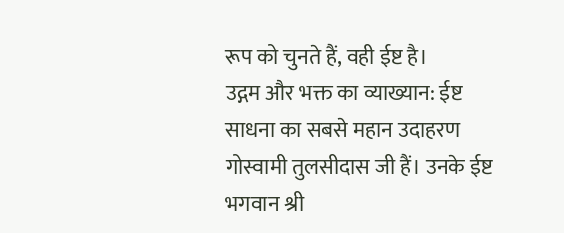रूप को चुनते हैं, वही ईष्ट है।
उद्गम और भक्त का व्याख्यान: ईष्ट साधना का सबसे महान उदाहरण गोस्वामी तुलसीदास जी हैं। उनके ईष्ट भगवान श्री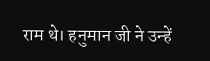राम थे। हनुमान जी ने उन्हें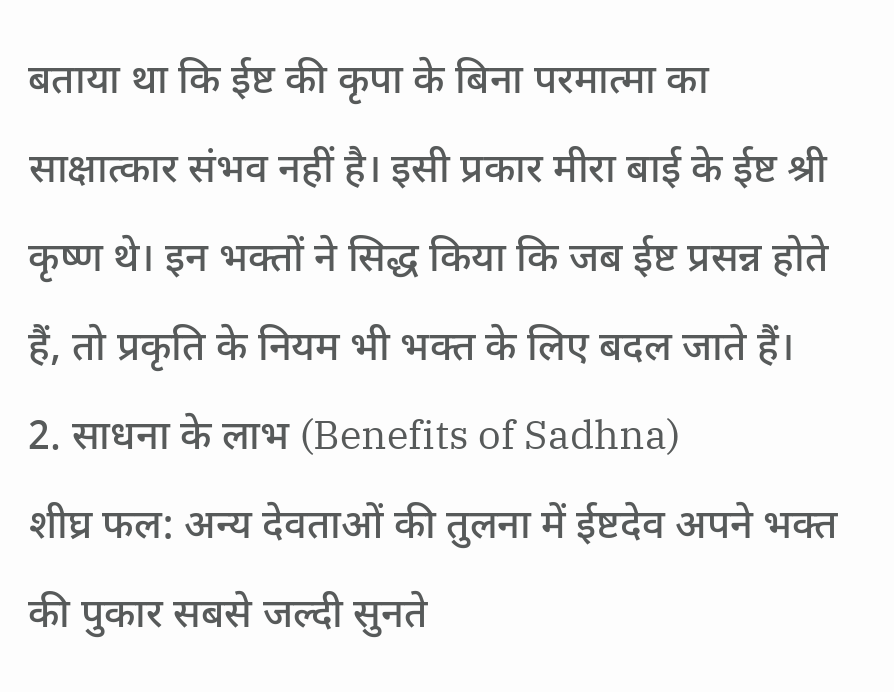बताया था कि ईष्ट की कृपा के बिना परमात्मा का साक्षात्कार संभव नहीं है। इसी प्रकार मीरा बाई के ईष्ट श्री कृष्ण थे। इन भक्तों ने सिद्ध किया कि जब ईष्ट प्रसन्न होते हैं, तो प्रकृति के नियम भी भक्त के लिए बदल जाते हैं।
2. साधना के लाभ (Benefits of Sadhna)
शीघ्र फल: अन्य देवताओं की तुलना में ईष्टदेव अपने भक्त की पुकार सबसे जल्दी सुनते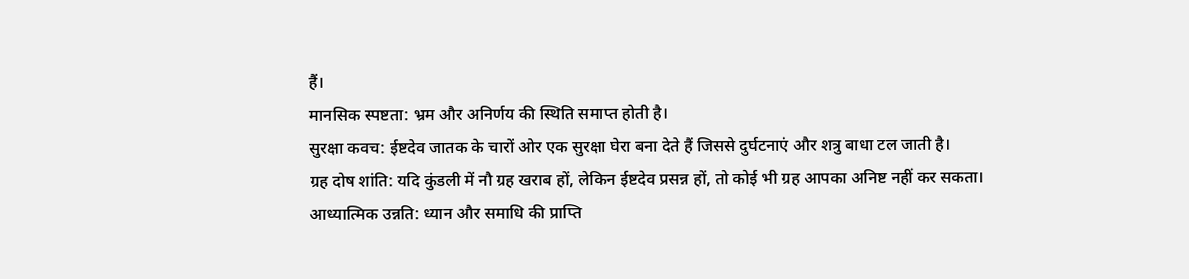हैं।
मानसिक स्पष्टता: भ्रम और अनिर्णय की स्थिति समाप्त होती है।
सुरक्षा कवच: ईष्टदेव जातक के चारों ओर एक सुरक्षा घेरा बना देते हैं जिससे दुर्घटनाएं और शत्रु बाधा टल जाती है।
ग्रह दोष शांति: यदि कुंडली में नौ ग्रह खराब हों, लेकिन ईष्टदेव प्रसन्न हों, तो कोई भी ग्रह आपका अनिष्ट नहीं कर सकता।
आध्यात्मिक उन्नति: ध्यान और समाधि की प्राप्ति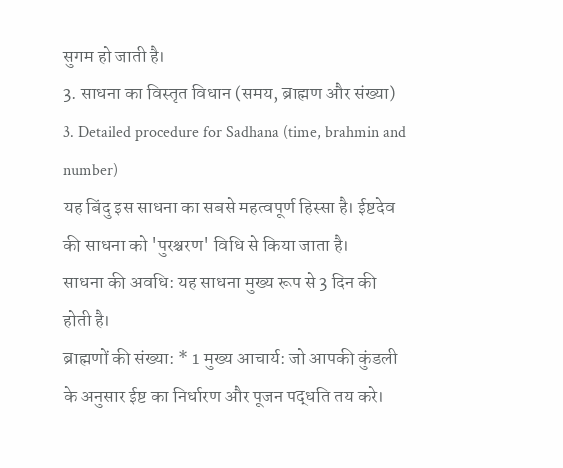सुगम हो जाती है।
3. साधना का विस्तृत विधान (समय, ब्राह्मण और संख्या)
3. Detailed procedure for Sadhana (time, brahmin and number)
यह बिंदु इस साधना का सबसे महत्वपूर्ण हिस्सा है। ईष्टदेव की साधना को 'पुरश्चरण' विधि से किया जाता है।
साधना की अवधि: यह साधना मुख्य रूप से 3 दिन की होती है।
ब्राह्मणों की संख्या: * 1 मुख्य आचार्य: जो आपकी कुंडली के अनुसार ईष्ट का निर्धारण और पूजन पद्धति तय करे।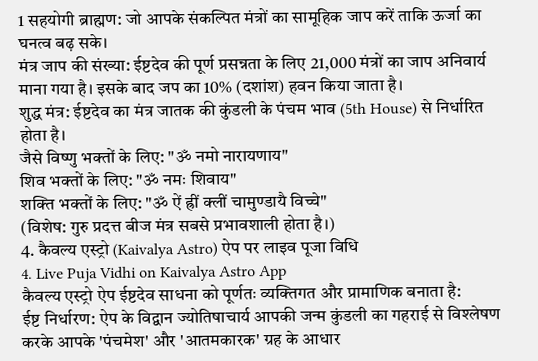1 सहयोगी ब्राह्मण: जो आपके संकल्पित मंत्रों का सामूहिक जाप करें ताकि ऊर्जा का घनत्व बढ़ सके।
मंत्र जाप की संख्या: ईष्टदेव की पूर्ण प्रसन्नता के लिए 21,000 मंत्रों का जाप अनिवार्य माना गया है। इसके बाद जप का 10% (दशांश) हवन किया जाता है।
शुद्ध मंत्र: ईष्टदेव का मंत्र जातक की कुंडली के पंचम भाव (5th House) से निर्धारित होता है।
जैसे विष्णु भक्तों के लिए: "ॐ नमो नारायणाय"
शिव भक्तों के लिए: "ॐ नमः शिवाय"
शक्ति भक्तों के लिए: "ॐ ऐं ह्रीं क्लीं चामुण्डायै विच्चे"
(विशेष: गुरु प्रदत्त बीज मंत्र सबसे प्रभावशाली होता है।)
4. कैवल्य एस्ट्रो (Kaivalya Astro) ऐप पर लाइव पूजा विधि
4. Live Puja Vidhi on Kaivalya Astro App
कैवल्य एस्ट्रो ऐप ईष्टदेव साधना को पूर्णतः व्यक्तिगत और प्रामाणिक बनाता है:
ईष्ट निर्धारण: ऐप के विद्वान ज्योतिषाचार्य आपकी जन्म कुंडली का गहराई से विश्लेषण करके आपके 'पंचमेश' और 'आतमकारक' ग्रह के आधार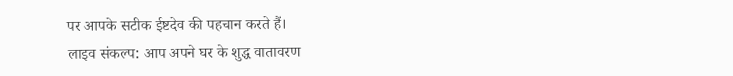पर आपके सटीक ईष्टदेव की पहचान करते हैं।
लाइव संकल्प: आप अपने घर के शुद्ध वातावरण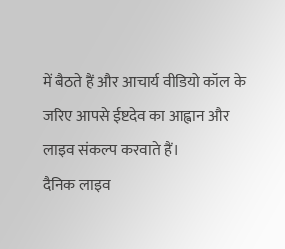में बैठते हैं और आचार्य वीडियो कॉल के जरिए आपसे ईष्टदेव का आह्वान और लाइव संकल्प करवाते हैं।
दैनिक लाइव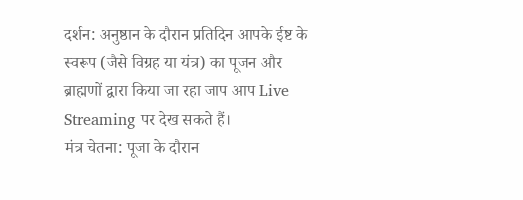दर्शन: अनुष्ठान के दौरान प्रतिदिन आपके ईष्ट के स्वरूप (जैसे विग्रह या यंत्र) का पूजन और ब्राह्मणों द्वारा किया जा रहा जाप आप Live Streaming पर देख सकते हैं।
मंत्र चेतना: पूजा के दौरान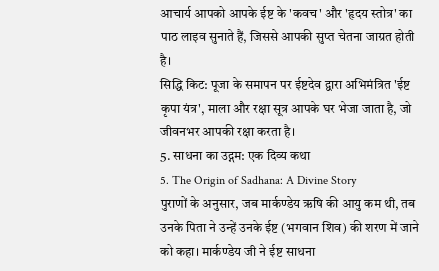आचार्य आपको आपके ईष्ट के 'कवच' और 'हृदय स्तोत्र' का पाठ लाइव सुनाते हैं, जिससे आपकी सुप्त चेतना जाग्रत होती है।
सिद्धि किट: पूजा के समापन पर ईष्टदेव द्वारा अभिमंत्रित 'ईष्ट कृपा यंत्र', माला और रक्षा सूत्र आपके घर भेजा जाता है, जो जीवनभर आपकी रक्षा करता है।
5. साधना का उद्गम: एक दिव्य कथा
5. The Origin of Sadhana: A Divine Story
पुराणों के अनुसार, जब मार्कण्डेय ऋषि की आयु कम थी, तब उनके पिता ने उन्हें उनके ईष्ट (भगवान शिव) की शरण में जाने को कहा। मार्कण्डेय जी ने ईष्ट साधना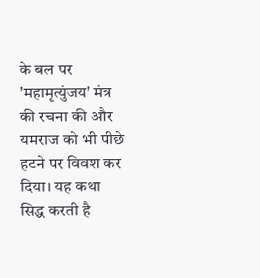के बल पर 'महामृत्युंजय' मंत्र की रचना की और यमराज को भी पीछे हटने पर विवश कर दिया। यह कथा सिद्ध करती है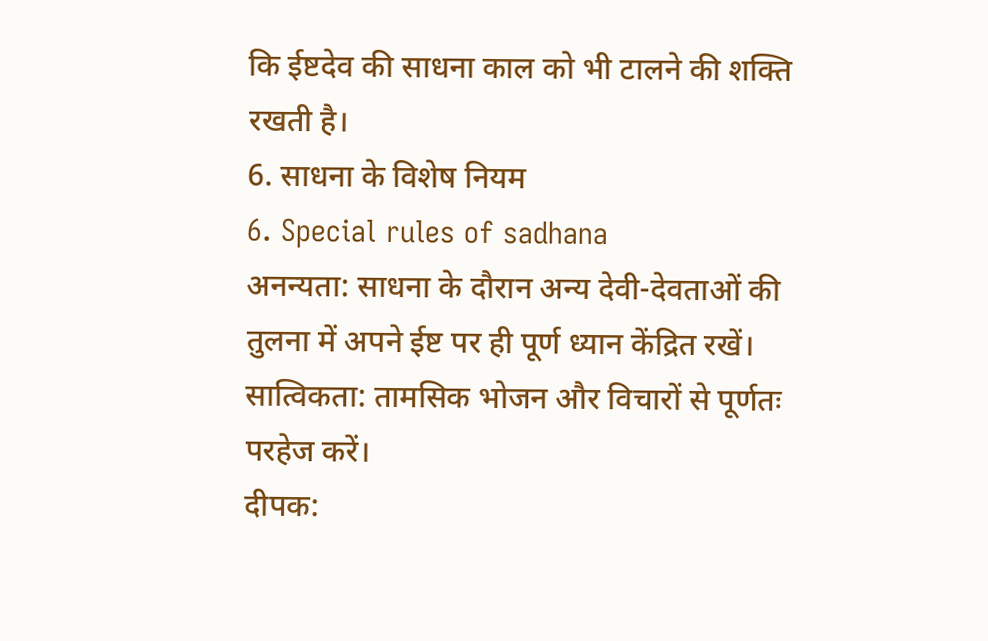कि ईष्टदेव की साधना काल को भी टालने की शक्ति रखती है।
6. साधना के विशेष नियम
6. Special rules of sadhana
अनन्यता: साधना के दौरान अन्य देवी-देवताओं की तुलना में अपने ईष्ट पर ही पूर्ण ध्यान केंद्रित रखें।
सात्विकता: तामसिक भोजन और विचारों से पूर्णतः परहेज करें।
दीपक: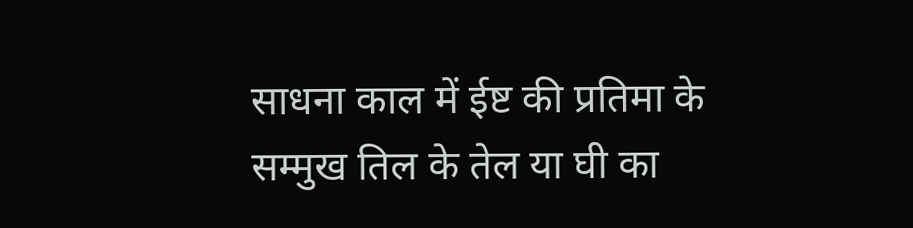साधना काल में ईष्ट की प्रतिमा के सम्मुख तिल के तेल या घी का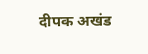दीपक अखंड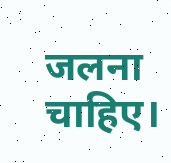जलना चाहिए।